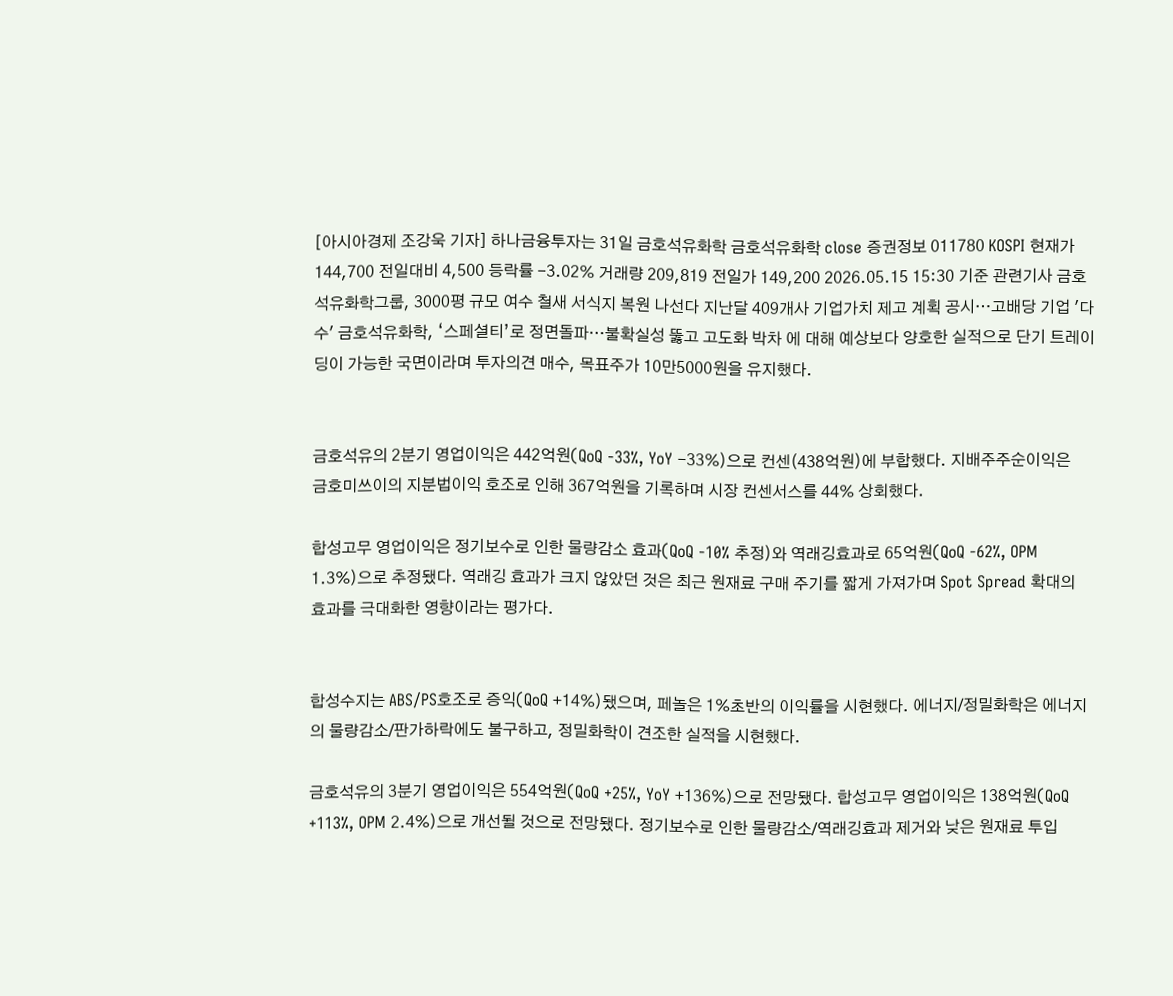[아시아경제 조강욱 기자] 하나금융투자는 31일 금호석유화학 금호석유화학 close 증권정보 011780 KOSPI 현재가 144,700 전일대비 4,500 등락률 -3.02% 거래량 209,819 전일가 149,200 2026.05.15 15:30 기준 관련기사 금호석유화학그룹, 3000평 규모 여수 철새 서식지 복원 나선다 지난달 409개사 기업가치 제고 계획 공시…고배당 기업 '다수' 금호석유화학, ‘스페셜티’로 정면돌파…불확실성 뚫고 고도화 박차 에 대해 예상보다 양호한 실적으로 단기 트레이딩이 가능한 국면이라며 투자의견 매수, 목표주가 10만5000원을 유지했다.


금호석유의 2분기 영업이익은 442억원(QoQ -33%, YoY -33%)으로 컨센(438억원)에 부합했다. 지배주주순이익은 금호미쓰이의 지분법이익 호조로 인해 367억원을 기록하며 시장 컨센서스를 44% 상회했다.

합성고무 영업이익은 정기보수로 인한 물량감소 효과(QoQ -10% 추정)와 역래깅효과로 65억원(QoQ -62%, OPM 1.3%)으로 추정됐다. 역래깅 효과가 크지 않았던 것은 최근 원재료 구매 주기를 짧게 가져가며 Spot Spread 확대의 효과를 극대화한 영향이라는 평가다.


합성수지는 ABS/PS호조로 증익(QoQ +14%)됐으며, 페놀은 1%초반의 이익률을 시현했다. 에너지/정밀화학은 에너지의 물량감소/판가하락에도 불구하고, 정밀화학이 견조한 실적을 시현했다.

금호석유의 3분기 영업이익은 554억원(QoQ +25%, YoY +136%)으로 전망됐다. 합성고무 영업이익은 138억원(QoQ +113%, OPM 2.4%)으로 개선될 것으로 전망됐다. 정기보수로 인한 물량감소/역래깅효과 제거와 낮은 원재료 투입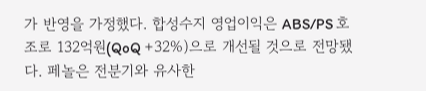가 반영을 가정했다. 합성수지 영업이익은 ABS/PS 호조로 132억원(QoQ +32%)으로 개선될 것으로 전망됐다. 페놀은 전분기와 유사한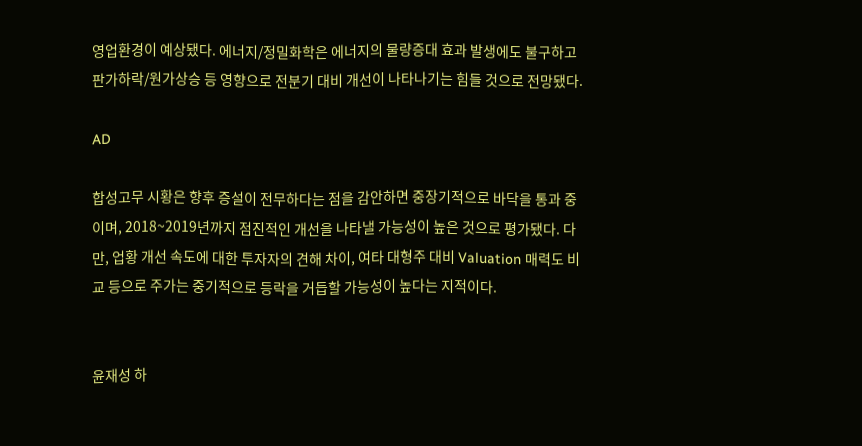영업환경이 예상됐다. 에너지/정밀화학은 에너지의 물량증대 효과 발생에도 불구하고 판가하락/원가상승 등 영향으로 전분기 대비 개선이 나타나기는 힘들 것으로 전망됐다.

AD

합성고무 시황은 향후 증설이 전무하다는 점을 감안하면 중장기적으로 바닥을 통과 중이며, 2018~2019년까지 점진적인 개선을 나타낼 가능성이 높은 것으로 평가됐다. 다만, 업황 개선 속도에 대한 투자자의 견해 차이, 여타 대형주 대비 Valuation 매력도 비교 등으로 주가는 중기적으로 등락을 거듭할 가능성이 높다는 지적이다.


윤재성 하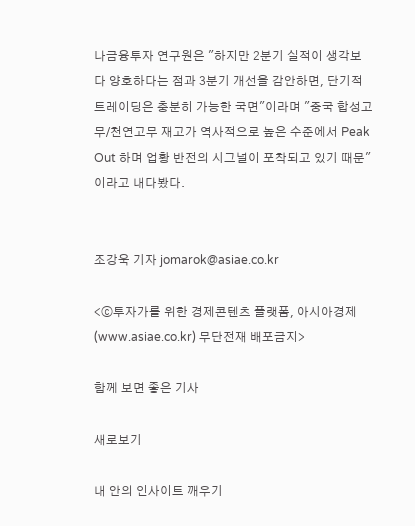나금융투자 연구원은 "하지만 2분기 실적이 생각보다 양호하다는 점과 3분기 개선을 감안하면, 단기적 트레이딩은 충분히 가능한 국면"이라며 "중국 합성고무/천연고무 재고가 역사적으로 높은 수준에서 Peak Out 하며 업황 반전의 시그널이 포착되고 있기 때문"이라고 내다봤다.


조강욱 기자 jomarok@asiae.co.kr

<ⓒ투자가를 위한 경제콘텐츠 플랫폼, 아시아경제(www.asiae.co.kr) 무단전재 배포금지>

함께 보면 좋은 기사

새로보기

내 안의 인사이트 깨우기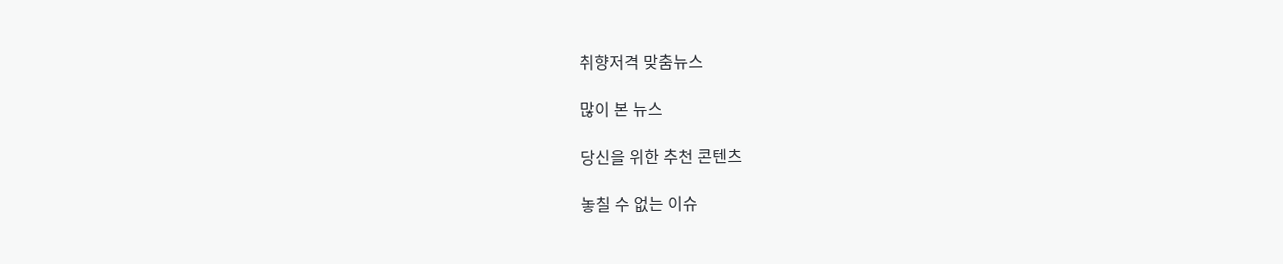취향저격 맞춤뉴스

많이 본 뉴스

당신을 위한 추천 콘텐츠

놓칠 수 없는 이슈